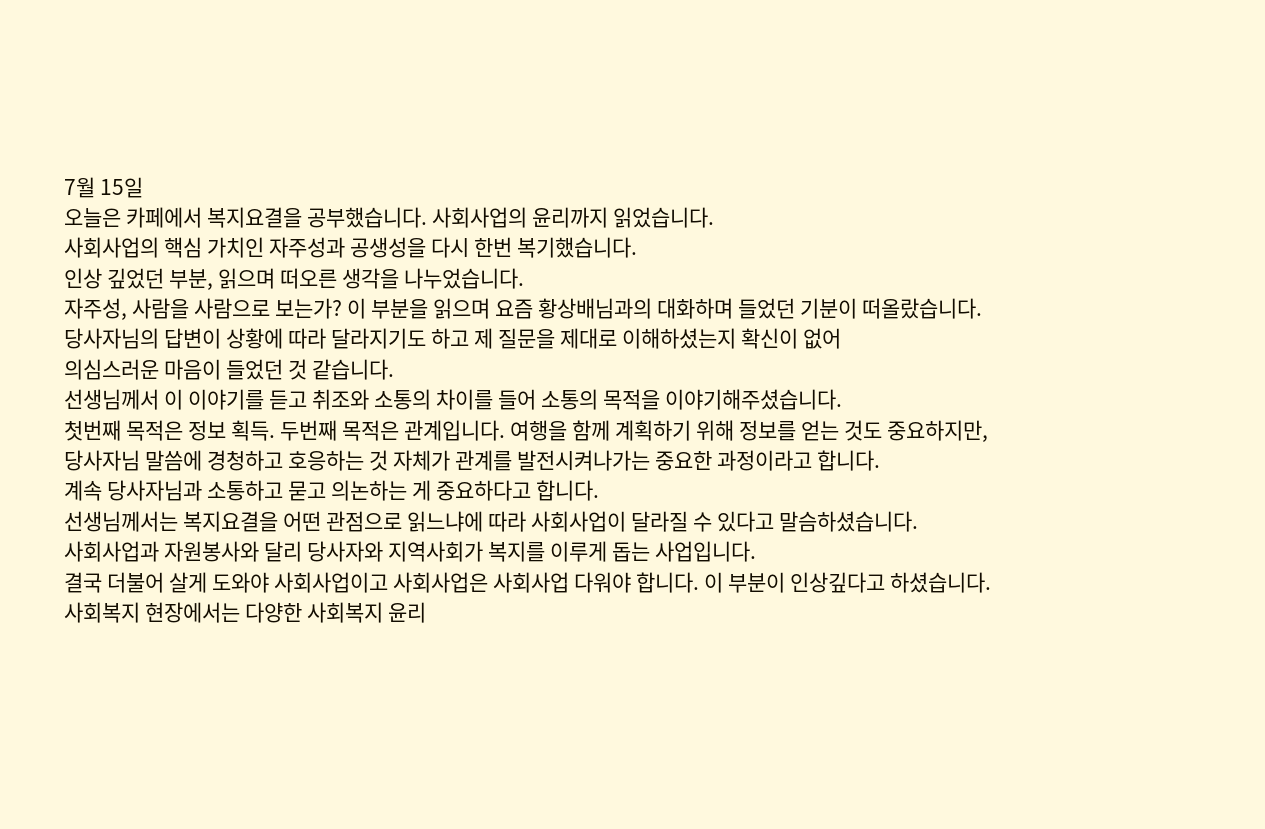7월 15일
오늘은 카페에서 복지요결을 공부했습니다. 사회사업의 윤리까지 읽었습니다.
사회사업의 핵심 가치인 자주성과 공생성을 다시 한번 복기했습니다.
인상 깊었던 부분, 읽으며 떠오른 생각을 나누었습니다.
자주성, 사람을 사람으로 보는가? 이 부분을 읽으며 요즘 황상배님과의 대화하며 들었던 기분이 떠올랐습니다.
당사자님의 답변이 상황에 따라 달라지기도 하고 제 질문을 제대로 이해하셨는지 확신이 없어
의심스러운 마음이 들었던 것 같습니다.
선생님께서 이 이야기를 듣고 취조와 소통의 차이를 들어 소통의 목적을 이야기해주셨습니다.
첫번째 목적은 정보 획득. 두번째 목적은 관계입니다. 여행을 함께 계획하기 위해 정보를 얻는 것도 중요하지만,
당사자님 말씀에 경청하고 호응하는 것 자체가 관계를 발전시켜나가는 중요한 과정이라고 합니다.
계속 당사자님과 소통하고 묻고 의논하는 게 중요하다고 합니다.
선생님께서는 복지요결을 어떤 관점으로 읽느냐에 따라 사회사업이 달라질 수 있다고 말슴하셨습니다.
사회사업과 자원봉사와 달리 당사자와 지역사회가 복지를 이루게 돕는 사업입니다.
결국 더불어 살게 도와야 사회사업이고 사회사업은 사회사업 다워야 합니다. 이 부분이 인상깊다고 하셨습니다.
사회복지 현장에서는 다양한 사회복지 윤리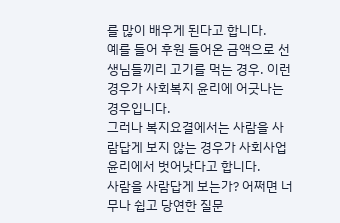를 많이 배우게 된다고 합니다.
예를 들어 후원 들어온 금액으로 선생님들끼리 고기를 먹는 경우. 이런 경우가 사회복지 윤리에 어긋나는 경우입니다.
그러나 복지요결에서는 사람을 사람답게 보지 않는 경우가 사회사업 윤리에서 벗어낫다고 합니다.
사람을 사람답게 보는가? 어쩌면 너무나 쉽고 당연한 질문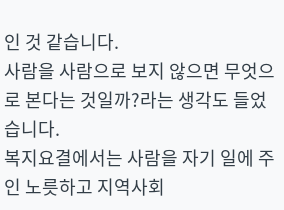인 것 같습니다.
사람을 사람으로 보지 않으면 무엇으로 본다는 것일까?라는 생각도 들었습니다.
복지요결에서는 사람을 자기 일에 주인 노릇하고 지역사회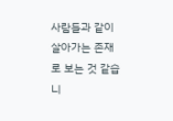사람들과 같이 살아가는 존재로 보는 것 같습니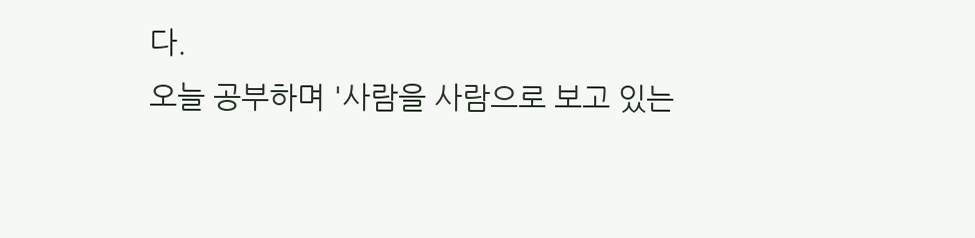다.
오늘 공부하며 '사람을 사람으로 보고 있는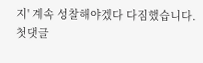지' 계속 성찰해야겠다 다짐했습니다.
첫댓글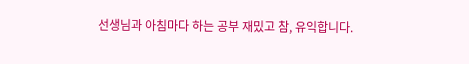선생님과 아침마다 하는 공부 재밌고 참, 유익합니다.